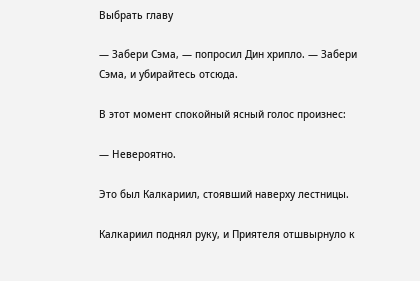Выбрать главу

— Забери Сэма, — попросил Дин хрипло. — Забери Сэма, и убирайтесь отсюда.

В этот момент спокойный ясный голос произнес:

— Невероятно.

Это был Калкариил, стоявший наверху лестницы.

Калкариил поднял руку, и Приятеля отшвырнуло к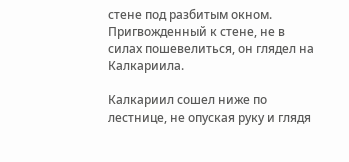стене под разбитым окном. Пригвожденный к стене, не в силах пошевелиться, он глядел на Калкариила.

Калкариил сошел ниже по лестнице, не опуская руку и глядя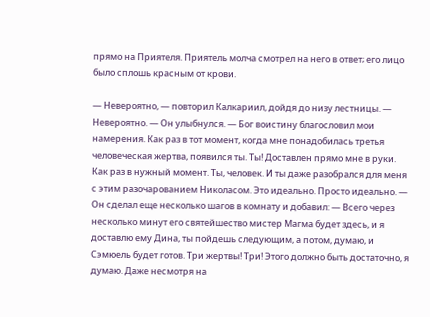прямо на Приятеля. Приятель молча смотрел на него в ответ; его лицо было сплошь красным от крови.

— Невероятно, — повторил Калкариил, дойдя до низу лестницы. — Невероятно. — Он улыбнулся. — Бог воистину благословил мои намерения. Как раз в тот момент, когда мне понадобилась третья человеческая жертва, появился ты. Ты! Доставлен прямо мне в руки. Как раз в нужный момент. Ты, человек. И ты даже разобрался для меня с этим разочарованием Николасом. Это идеально. Просто идеально. — Он сделал еще несколько шагов в комнату и добавил: — Всего через несколько минут его святейшество мистер Магма будет здесь, и я доставлю ему Дина, ты пойдешь следующим, а потом, думаю, и Сэмюель будет готов. Три жертвы! Три! Этого должно быть достаточно, я думаю. Даже несмотря на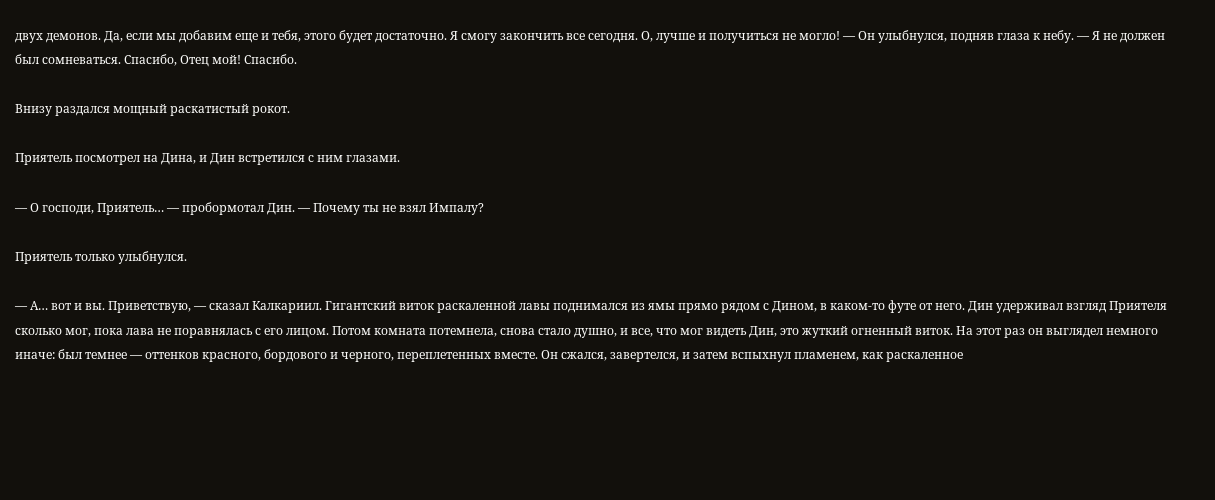двух демонов. Да, если мы добавим еще и тебя, этого будет достаточно. Я смогу закончить все сегодня. О, лучше и получиться не могло! — Он улыбнулся, подняв глаза к небу. — Я не должен был сомневаться. Спасибо, Отец мой! Спасибо.

Внизу раздался мощный раскатистый рокот.

Приятель посмотрел на Дина, и Дин встретился с ним глазами.

— О господи, Приятель… — пробормотал Дин. — Почему ты не взял Импалу?

Приятель только улыбнулся.

— А… вот и вы. Приветствую, — сказал Калкариил. Гигантский виток раскаленной лавы поднимался из ямы прямо рядом с Дином, в каком-то футе от него. Дин удерживал взгляд Приятеля сколько мог, пока лава не поравнялась с его лицом. Потом комната потемнела, снова стало душно, и все, что мог видеть Дин, это жуткий огненный виток. На этот раз он выглядел немного иначе: был темнее — оттенков красного, бордового и черного, переплетенных вместе. Он сжался, завертелся, и затем вспыхнул пламенем, как раскаленное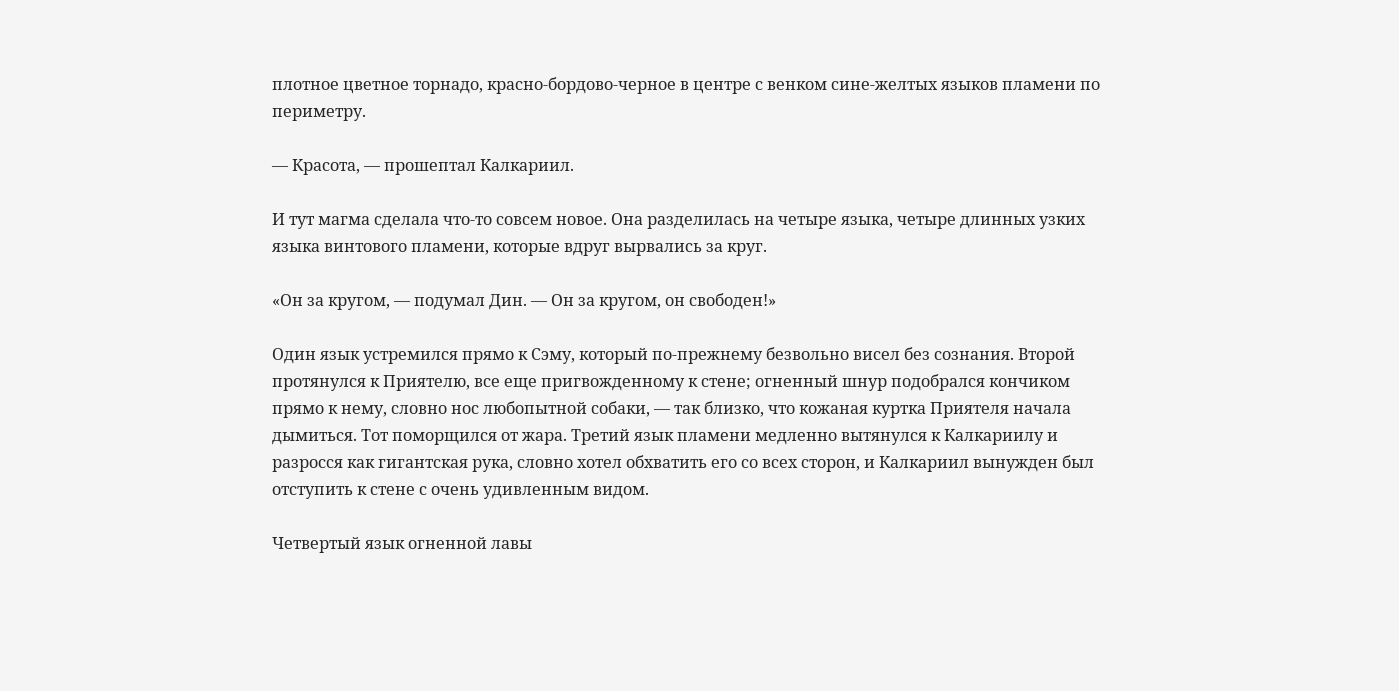плотное цветное торнадо, красно-бордово-черное в центре с венком сине-желтых языков пламени по периметру.

— Красота, — прошептал Калкариил.

И тут магма сделала что-то совсем новое. Она разделилась на четыре языка, четыре длинных узких языка винтового пламени, которые вдруг вырвались за круг.

«Он за кругом, — подумал Дин. — Он за кругом, он свободен!»

Один язык устремился прямо к Сэму, который по-прежнему безвольно висел без сознания. Второй протянулся к Приятелю, все еще пригвожденному к стене; огненный шнур подобрался кончиком прямо к нему, словно нос любопытной собаки, — так близко, что кожаная куртка Приятеля начала дымиться. Тот поморщился от жара. Третий язык пламени медленно вытянулся к Калкариилу и разросся как гигантская рука, словно хотел обхватить его со всех сторон, и Калкариил вынужден был отступить к стене с очень удивленным видом.

Четвертый язык огненной лавы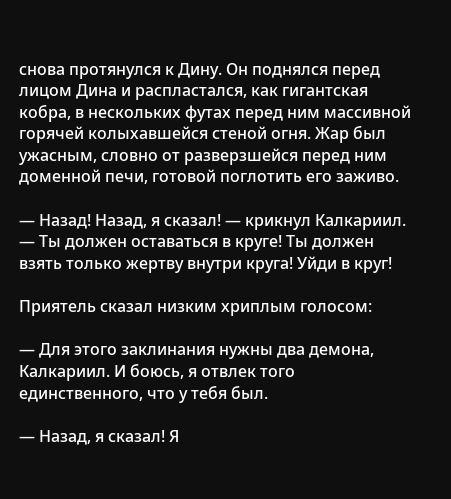снова протянулся к Дину. Он поднялся перед лицом Дина и распластался, как гигантская кобра, в нескольких футах перед ним массивной горячей колыхавшейся стеной огня. Жар был ужасным, словно от разверзшейся перед ним доменной печи, готовой поглотить его заживо.

— Назад! Назад, я сказал! — крикнул Калкариил. — Ты должен оставаться в круге! Ты должен взять только жертву внутри круга! Уйди в круг!

Приятель сказал низким хриплым голосом:

— Для этого заклинания нужны два демона, Калкариил. И боюсь, я отвлек того единственного, что у тебя был.

— Назад, я сказал! Я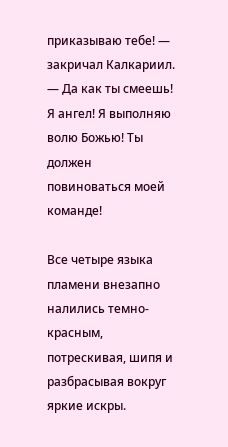приказываю тебе! — закричал Калкариил. — Да как ты смеешь! Я ангел! Я выполняю волю Божью! Ты должен повиноваться моей команде!

Все четыре языка пламени внезапно налились темно-красным, потрескивая, шипя и разбрасывая вокруг яркие искры.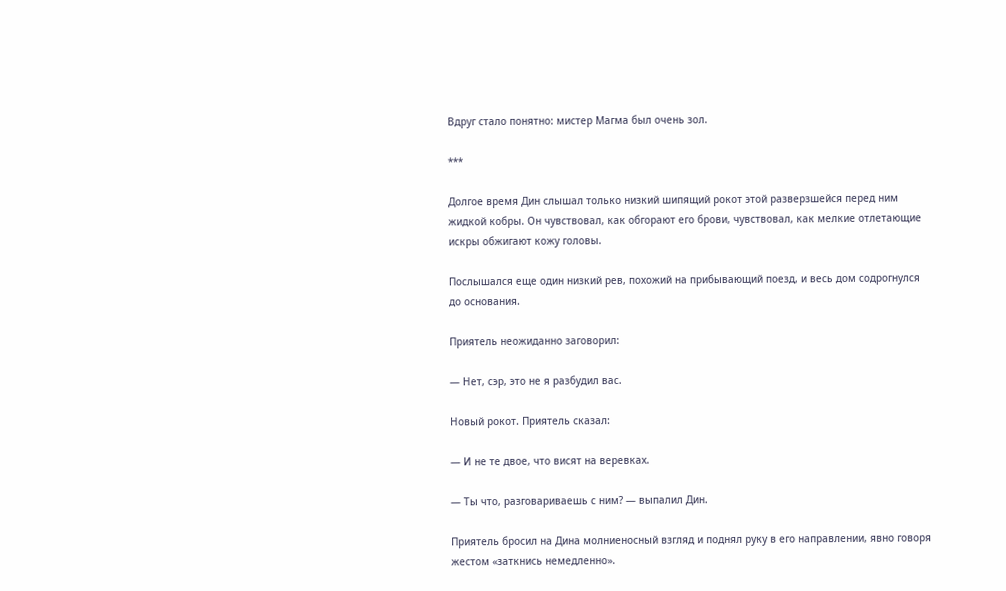Вдруг стало понятно: мистер Магма был очень зол.

***

Долгое время Дин слышал только низкий шипящий рокот этой разверзшейся перед ним жидкой кобры. Он чувствовал, как обгорают его брови, чувствовал, как мелкие отлетающие искры обжигают кожу головы.

Послышался еще один низкий рев, похожий на прибывающий поезд, и весь дом содрогнулся до основания.

Приятель неожиданно заговорил:

— Нет, сэр, это не я разбудил вас.

Новый рокот. Приятель сказал:

— И не те двое, что висят на веревках.

— Ты что, разговариваешь с ним? — выпалил Дин.

Приятель бросил на Дина молниеносный взгляд и поднял руку в его направлении, явно говоря жестом «заткнись немедленно».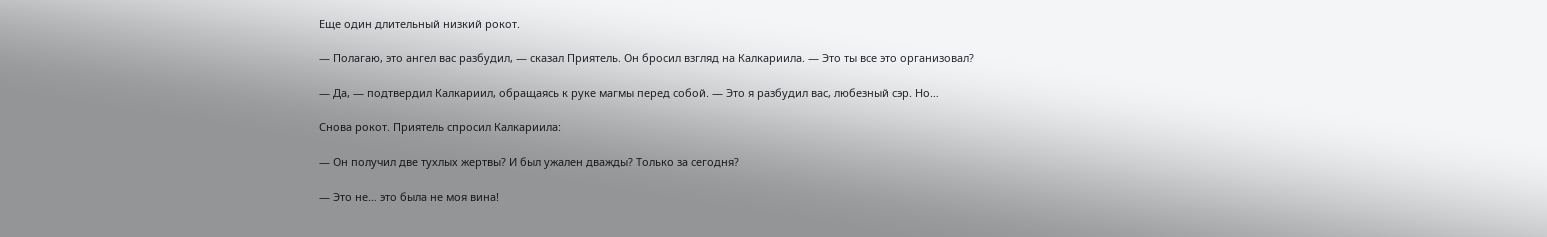Еще один длительный низкий рокот.

— Полагаю, это ангел вас разбудил, — сказал Приятель. Он бросил взгляд на Калкариила. — Это ты все это организовал?

— Да, — подтвердил Калкариил, обращаясь к руке магмы перед собой. — Это я разбудил вас, любезный сэр. Но…

Снова рокот. Приятель спросил Калкариила:

— Он получил две тухлых жертвы? И был ужален дважды? Только за сегодня?

— Это не… это была не моя вина!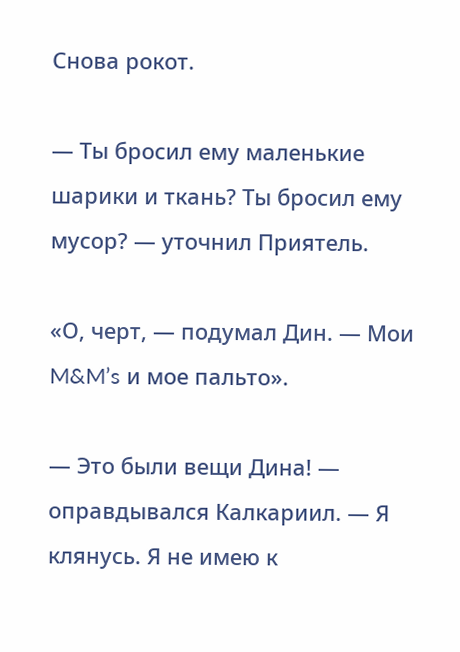Снова рокот.

— Ты бросил ему маленькие шарики и ткань? Ты бросил ему мусор? — уточнил Приятель.

«О, черт, — подумал Дин. — Мои M&M’s и мое пальто».

— Это были вещи Дина! — оправдывался Калкариил. — Я клянусь. Я не имею к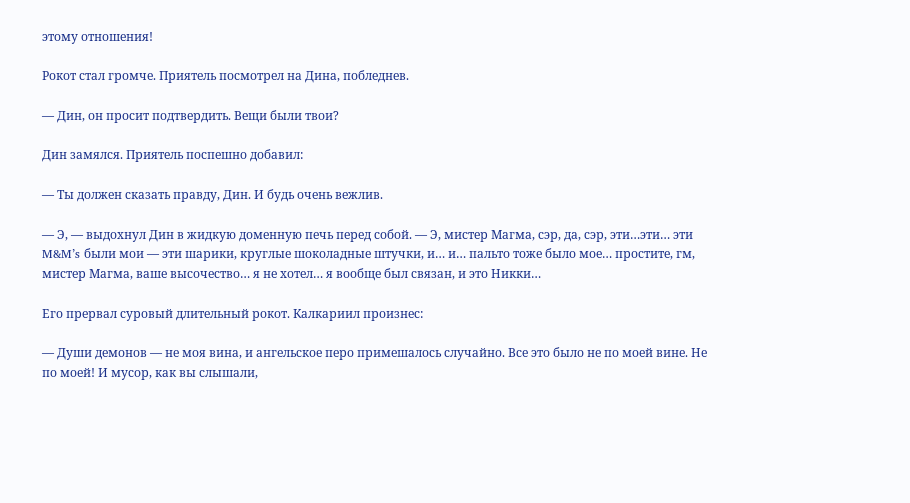этому отношения!

Рокот стал громче. Приятель посмотрел на Дина, побледнев.

— Дин, он просит подтвердить. Вещи были твои?

Дин замялся. Приятель поспешно добавил:

— Ты должен сказать правду, Дин. И будь очень вежлив.

— Э, — выдохнул Дин в жидкую доменную печь перед собой. — Э, мистер Магма, сэр, да, сэр, эти…эти… эти M&M’s были мои — эти шарики, круглые шоколадные штучки, и… и… пальто тоже было мое… простите, гм, мистер Магма, ваше высочество… я не хотел… я вообще был связан, и это Никки…

Его прервал суровый длительный рокот. Калкариил произнес:

— Души демонов — не моя вина, и ангельское перо примешалось случайно. Все это было не по моей вине. Не по моей! И мусор, как вы слышали,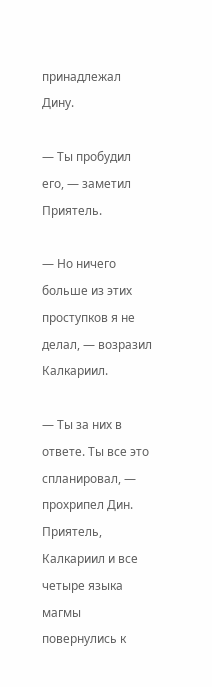принадлежал Дину.

— Ты пробудил его, — заметил Приятель.

— Но ничего больше из этих проступков я не делал, — возразил Калкариил.

— Ты за них в ответе. Ты все это спланировал, — прохрипел Дин. Приятель, Калкариил и все четыре языка магмы повернулись к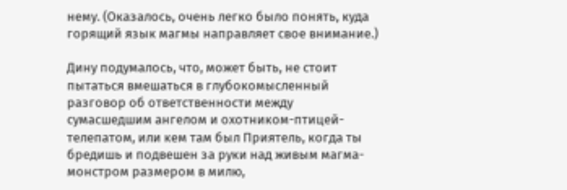нему. (Оказалось, очень легко было понять, куда горящий язык магмы направляет свое внимание.)

Дину подумалось, что, может быть, не стоит пытаться вмешаться в глубокомысленный разговор об ответственности между сумасшедшим ангелом и охотником-птицей-телепатом, или кем там был Приятель, когда ты бредишь и подвешен за руки над живым магма-монстром размером в милю,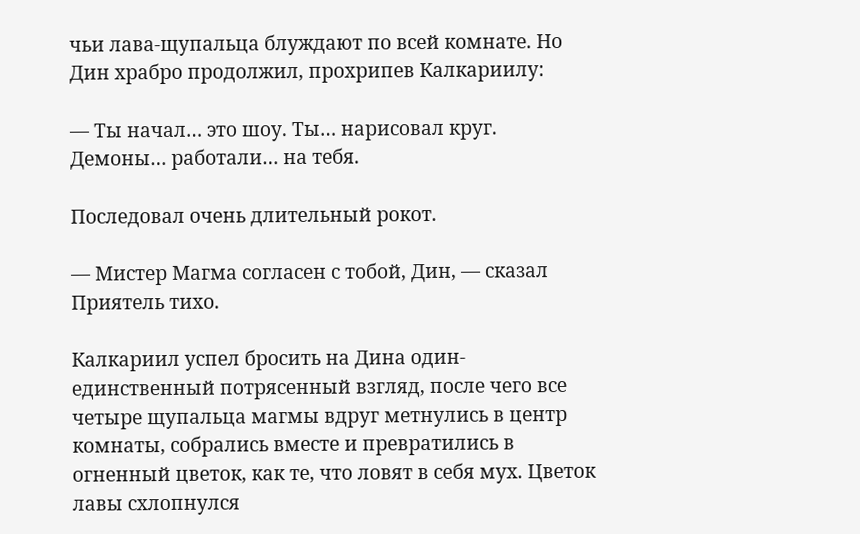чьи лава-щупальца блуждают по всей комнате. Но Дин храбро продолжил, прохрипев Калкариилу:

— Ты начал… это шоу. Ты… нарисовал круг. Демоны… работали… на тебя.

Последовал очень длительный рокот.

— Мистер Магма согласен с тобой, Дин, — сказал Приятель тихо.

Калкариил успел бросить на Дина один-единственный потрясенный взгляд, после чего все четыре щупальца магмы вдруг метнулись в центр комнаты, собрались вместе и превратились в огненный цветок, как те, что ловят в себя мух. Цветок лавы схлопнулся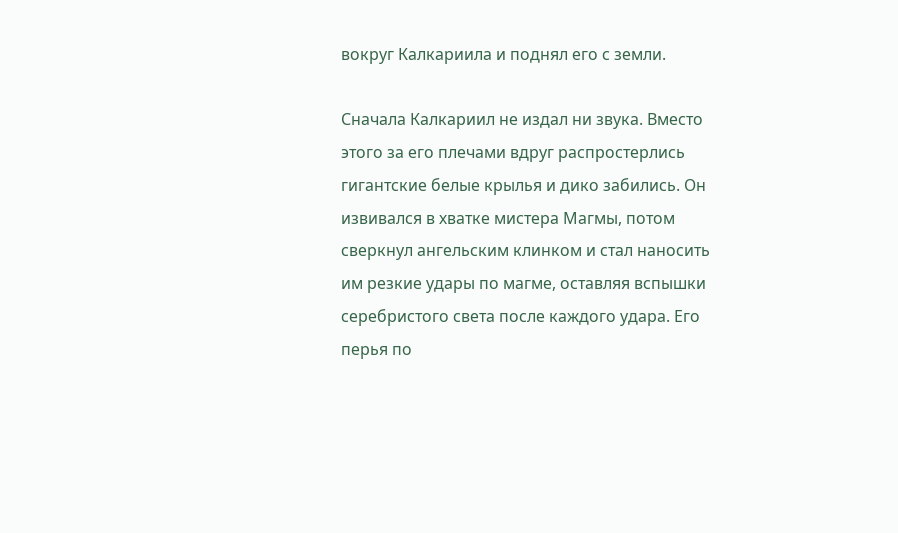вокруг Калкариила и поднял его с земли.

Сначала Калкариил не издал ни звука. Вместо этого за его плечами вдруг распростерлись гигантские белые крылья и дико забились. Он извивался в хватке мистера Магмы, потом сверкнул ангельским клинком и стал наносить им резкие удары по магме, оставляя вспышки серебристого света после каждого удара. Его перья по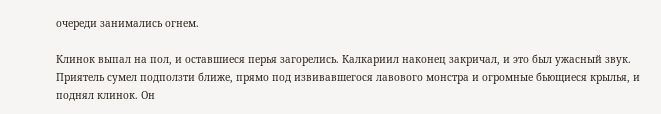очереди занимались огнем.

Клинок выпал на пол, и оставшиеся перья загорелись. Калкариил наконец закричал, и это был ужасный звук. Приятель сумел подползти ближе, прямо под извивавшегося лавового монстра и огромные бьющиеся крылья, и поднял клинок. Он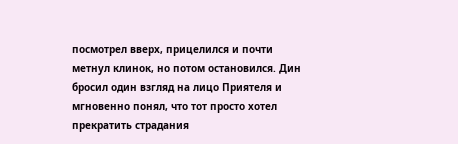посмотрел вверх, прицелился и почти метнул клинок, но потом остановился. Дин бросил один взгляд на лицо Приятеля и мгновенно понял, что тот просто хотел прекратить страдания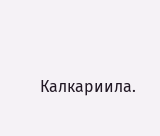Калкариила.